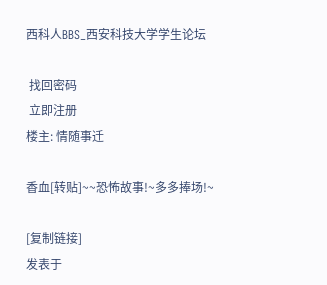西科人BBS_西安科技大学学生论坛

 找回密码
 立即注册
楼主: 情随事迁

香血[转贴]~~恐怖故事!~多多捧场!~

[复制链接]
发表于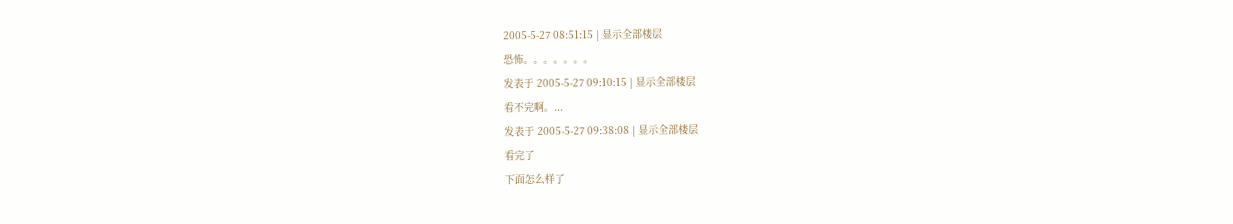2005-5-27 08:51:15 | 显示全部楼层
恐怖。。。。。。。
发表于 2005-5-27 09:10:15 | 显示全部楼层
看不完啊。...
发表于 2005-5-27 09:38:08 | 显示全部楼层
看完了
下面怎么样了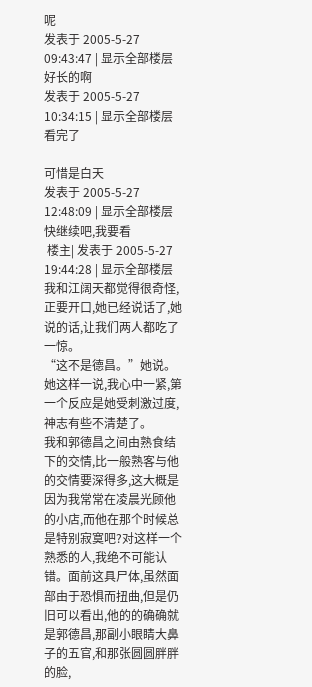呢
发表于 2005-5-27 09:43:47 | 显示全部楼层
好长的啊
发表于 2005-5-27 10:34:15 | 显示全部楼层
看完了

可惜是白天
发表于 2005-5-27 12:48:09 | 显示全部楼层
快继续吧,我要看
 楼主| 发表于 2005-5-27 19:44:28 | 显示全部楼层
我和江阔天都觉得很奇怪,正要开口,她已经说话了,她说的话,让我们两人都吃了一惊。
“这不是德昌。”她说。
她这样一说,我心中一紧,第一个反应是她受刺激过度,神志有些不清楚了。
我和郭德昌之间由熟食结下的交情,比一般熟客与他的交情要深得多,这大概是因为我常常在凌晨光顾他的小店,而他在那个时候总是特别寂寞吧?对这样一个熟悉的人,我绝不可能认错。面前这具尸体,虽然面部由于恐惧而扭曲,但是仍旧可以看出,他的的确确就是郭德昌,那副小眼睛大鼻子的五官,和那张圆圆胖胖的脸,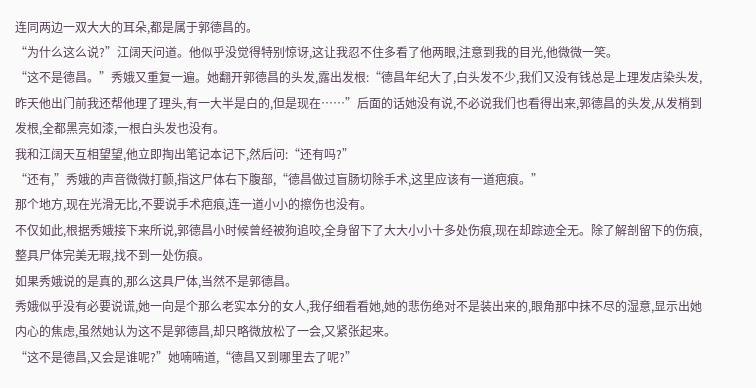连同两边一双大大的耳朵,都是属于郭德昌的。
“为什么这么说?”江阔天问道。他似乎没觉得特别惊讶,这让我忍不住多看了他两眼,注意到我的目光,他微微一笑。
“这不是德昌。”秀娥又重复一遍。她翻开郭德昌的头发,露出发根:“德昌年纪大了,白头发不少,我们又没有钱总是上理发店染头发,昨天他出门前我还帮他理了理头,有一大半是白的,但是现在……”后面的话她没有说,不必说我们也看得出来,郭德昌的头发,从发梢到发根,全都黑亮如漆,一根白头发也没有。
我和江阔天互相望望,他立即掏出笔记本记下,然后问:“还有吗?”
“还有,”秀娥的声音微微打颤,指这尸体右下腹部,“德昌做过盲肠切除手术,这里应该有一道疤痕。”
那个地方,现在光滑无比,不要说手术疤痕,连一道小小的擦伤也没有。
不仅如此,根据秀娥接下来所说,郭德昌小时候曾经被狗追咬,全身留下了大大小小十多处伤痕,现在却踪迹全无。除了解剖留下的伤痕,整具尸体完美无瑕,找不到一处伤痕。
如果秀娥说的是真的,那么这具尸体,当然不是郭德昌。
秀娥似乎没有必要说谎,她一向是个那么老实本分的女人,我仔细看看她,她的悲伤绝对不是装出来的,眼角那中抹不尽的湿意,显示出她内心的焦虑,虽然她认为这不是郭德昌,却只略微放松了一会,又紧张起来。
“这不是德昌,又会是谁呢?”她喃喃道,“德昌又到哪里去了呢?”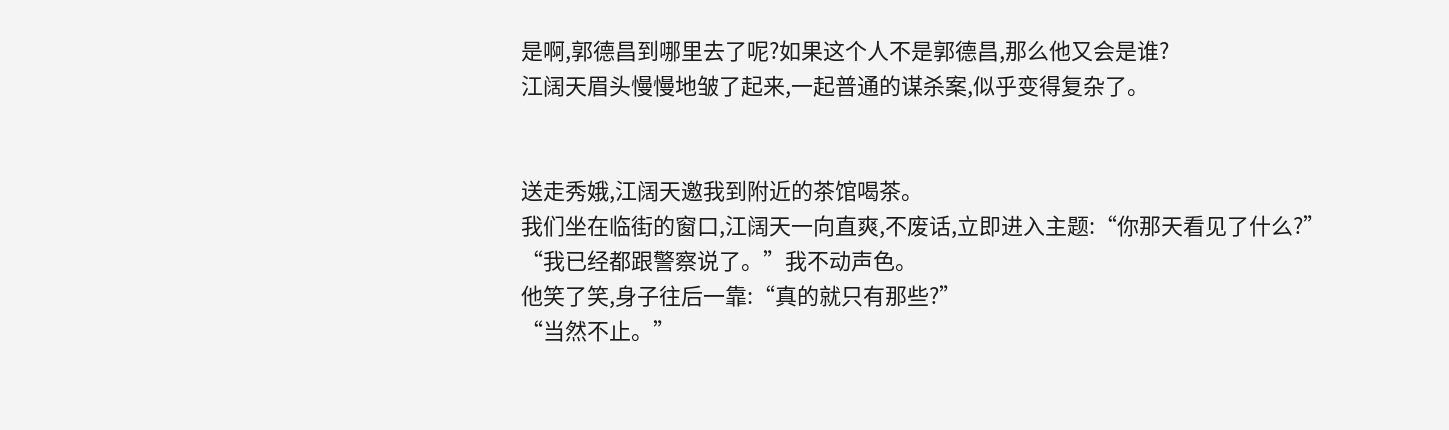是啊,郭德昌到哪里去了呢?如果这个人不是郭德昌,那么他又会是谁?
江阔天眉头慢慢地皱了起来,一起普通的谋杀案,似乎变得复杂了。


送走秀娥,江阔天邀我到附近的茶馆喝茶。
我们坐在临街的窗口,江阔天一向直爽,不废话,立即进入主题:“你那天看见了什么?”
“我已经都跟警察说了。”我不动声色。
他笑了笑,身子往后一靠:“真的就只有那些?”
“当然不止。”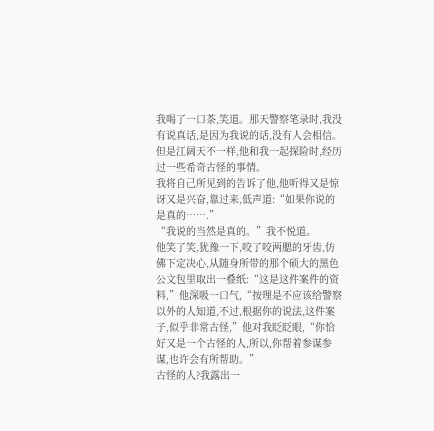我喝了一口茶,笑道。那天警察笔录时,我没有说真话,是因为我说的话,没有人会相信。但是江阔天不一样,他和我一起探险时,经历过一些希奇古怪的事情。
我将自己所见到的告诉了他,他听得又是惊讶又是兴奋,靠过来,低声道:“如果你说的是真的…….”
“我说的当然是真的。”我不悦道。
他笑了笑,犹豫一下,咬了咬两腮的牙齿,仿佛下定决心,从随身所带的那个硕大的黑色公文包里取出一叠纸:“这是这件案件的资料,”他深吸一口气,“按理是不应该给警察以外的人知道,不过,根据你的说法,这件案子,似乎非常古怪,”他对我眨眨眼,“你恰好又是一个古怪的人,所以,你帮着参谋参谋,也许会有所帮助。”
古怪的人?我露出一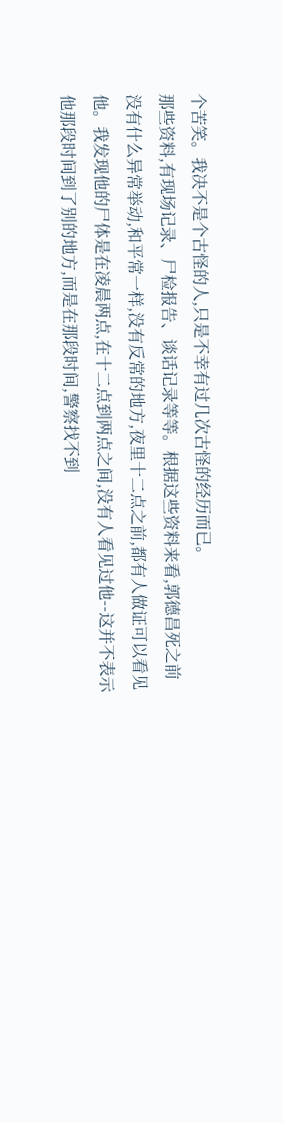个苦笑。我决不是个古怪的人,只是不幸有过几次古怪的经历而已。
那些资料,有现场记录、尸检报告、谈话记录等等。根据这些资料来看,郭德昌死之前没有什么异常举动,和平常一样,没有反常的地方,夜里十二点之前,都有人做证可以看见他。我发现他的尸体是在凌晨两点,在十二点到两点之间,没有人看见过他--这并不表示他那段时间到了别的地方,而是在那段时间,警察找不到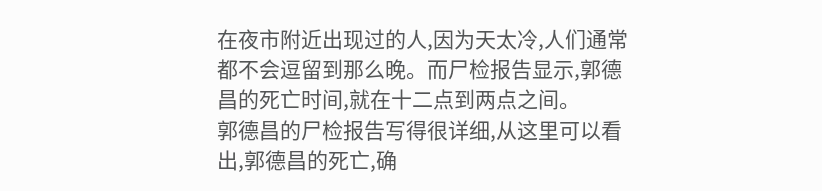在夜市附近出现过的人,因为天太冷,人们通常都不会逗留到那么晚。而尸检报告显示,郭德昌的死亡时间,就在十二点到两点之间。
郭德昌的尸检报告写得很详细,从这里可以看出,郭德昌的死亡,确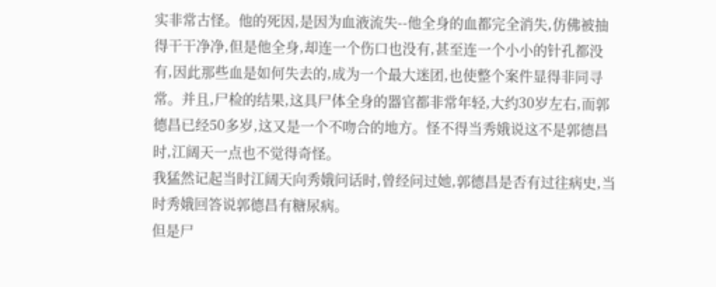实非常古怪。他的死因,是因为血液流失--他全身的血都完全消失,仿佛被抽得干干净净,但是他全身,却连一个伤口也没有,甚至连一个小小的针孔都没有,因此那些血是如何失去的,成为一个最大迷团,也使整个案件显得非同寻常。并且,尸检的结果,这具尸体全身的器官都非常年轻,大约30岁左右,而郭德昌已经50多岁,这又是一个不吻合的地方。怪不得当秀娥说这不是郭德昌时,江阔天一点也不觉得奇怪。
我猛然记起当时江阔天向秀娥问话时,曾经问过她,郭德昌是否有过往病史,当时秀娥回答说郭德昌有糖尿病。
但是尸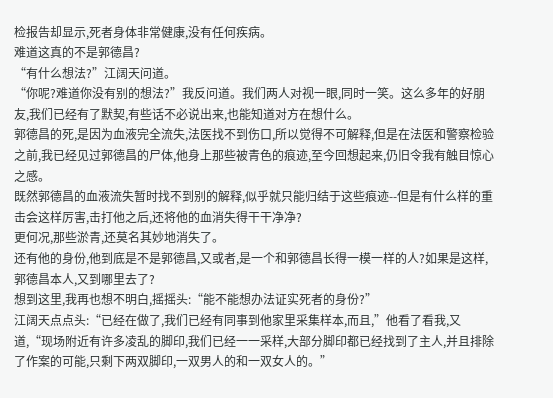检报告却显示,死者身体非常健康,没有任何疾病。
难道这真的不是郭德昌?
“有什么想法?”江阔天问道。
“你呢?难道你没有别的想法?”我反问道。我们两人对视一眼,同时一笑。这么多年的好朋友,我们已经有了默契,有些话不必说出来,也能知道对方在想什么。
郭德昌的死,是因为血液完全流失,法医找不到伤口,所以觉得不可解释,但是在法医和警察检验之前,我已经见过郭德昌的尸体,他身上那些被青色的痕迹,至今回想起来,仍旧令我有触目惊心之感。
既然郭德昌的血液流失暂时找不到别的解释,似乎就只能归结于这些痕迹--但是有什么样的重击会这样厉害,击打他之后,还将他的血消失得干干净净?
更何况,那些淤青,还莫名其妙地消失了。
还有他的身份,他到底是不是郭德昌,又或者,是一个和郭德昌长得一模一样的人?如果是这样,郭德昌本人,又到哪里去了?
想到这里,我再也想不明白,摇摇头:“能不能想办法证实死者的身份?”
江阔天点点头:“已经在做了,我们已经有同事到他家里采集样本,而且,”他看了看我,又道,“现场附近有许多凌乱的脚印,我们已经一一采样,大部分脚印都已经找到了主人,并且排除了作案的可能,只剩下两双脚印,一双男人的和一双女人的。”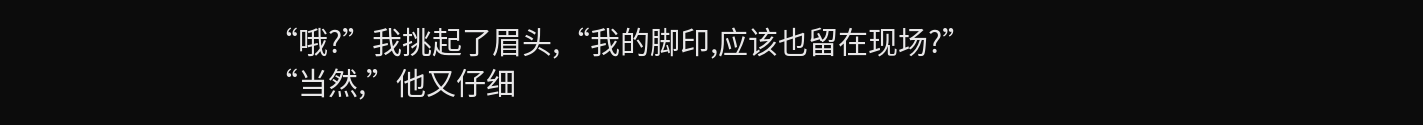“哦?”我挑起了眉头,“我的脚印,应该也留在现场?”
“当然,”他又仔细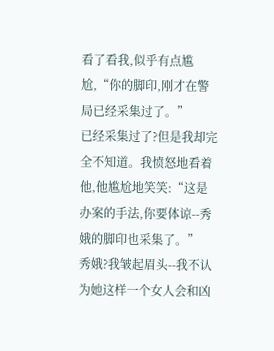看了看我,似乎有点尴尬,“你的脚印,刚才在警局已经采集过了。”
已经采集过了?但是我却完全不知道。我愤怒地看着他,他尴尬地笑笑:“这是办案的手法,你要体谅--秀娥的脚印也采集了。”
秀娥?我皱起眉头--我不认为她这样一个女人会和凶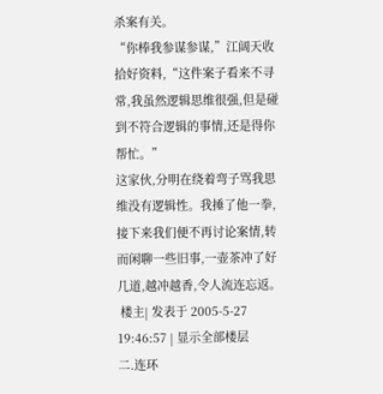杀案有关。
“你棒我参谋参谋,”江阔天收拾好资料,“这件案子看来不寻常,我虽然逻辑思维很强,但是碰到不符合逻辑的事情,还是得你帮忙。”
这家伙,分明在绕着弯子骂我思维没有逻辑性。我捶了他一拳,接下来我们便不再讨论案情,转而闲聊一些旧事,一壶茶冲了好几道,越冲越香,令人流连忘返。
 楼主| 发表于 2005-5-27 19:46:57 | 显示全部楼层
二.连环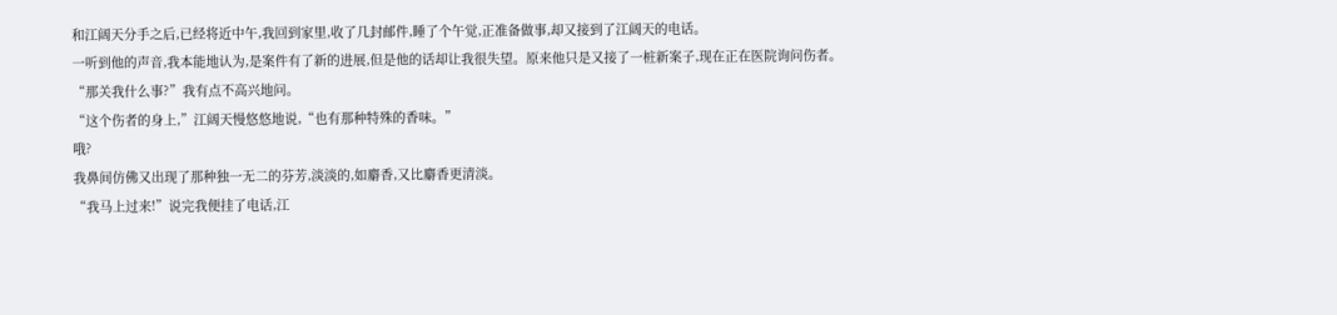和江阔天分手之后,已经将近中午,我回到家里,收了几封邮件,睡了个午觉,正准备做事,却又接到了江阔天的电话。
一听到他的声音,我本能地认为,是案件有了新的进展,但是他的话却让我很失望。原来他只是又接了一桩新案子,现在正在医院询问伤者。
“那关我什么事?”我有点不高兴地问。
“这个伤者的身上,”江阔天慢悠悠地说,“也有那种特殊的香味。”
哦?
我鼻间仿佛又出现了那种独一无二的芬芳,淡淡的,如麝香,又比麝香更清淡。
“我马上过来!”说完我便挂了电话,江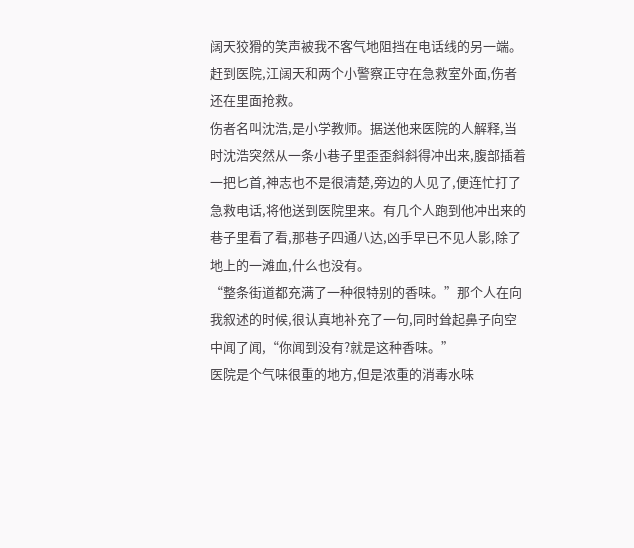阔天狡猾的笑声被我不客气地阻挡在电话线的另一端。
赶到医院,江阔天和两个小警察正守在急救室外面,伤者还在里面抢救。
伤者名叫沈浩,是小学教师。据送他来医院的人解释,当时沈浩突然从一条小巷子里歪歪斜斜得冲出来,腹部插着一把匕首,神志也不是很清楚,旁边的人见了,便连忙打了急救电话,将他送到医院里来。有几个人跑到他冲出来的巷子里看了看,那巷子四通八达,凶手早已不见人影,除了地上的一滩血,什么也没有。
“整条街道都充满了一种很特别的香味。”那个人在向我叙述的时候,很认真地补充了一句,同时耸起鼻子向空中闻了闻,“你闻到没有?就是这种香味。”
医院是个气味很重的地方,但是浓重的消毒水味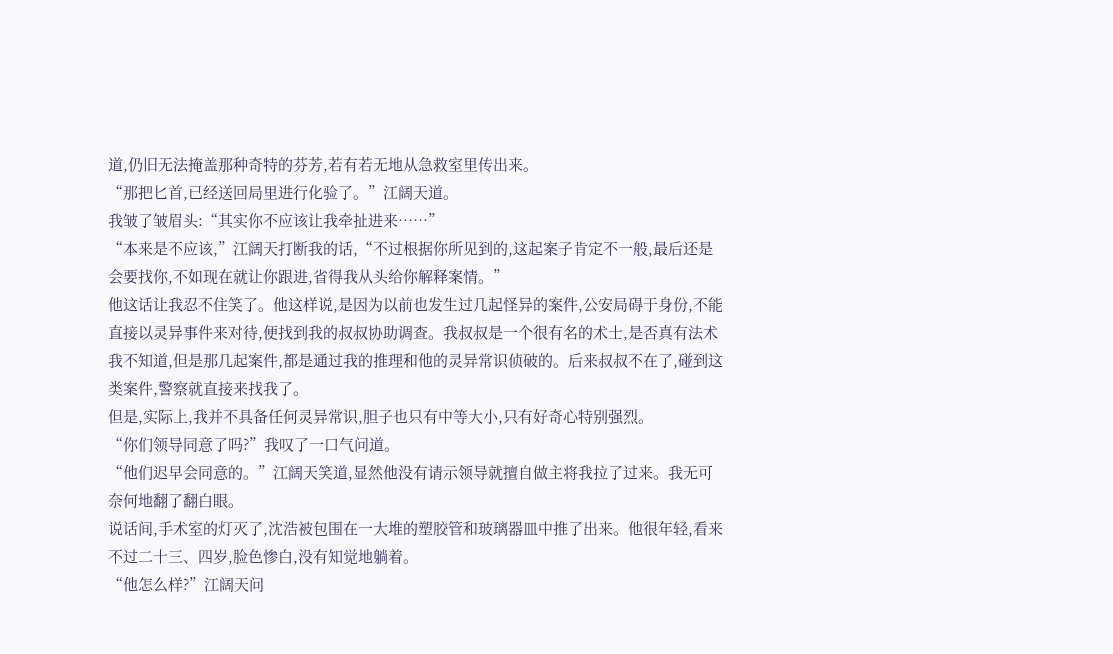道,仍旧无法掩盖那种奇特的芬芳,若有若无地从急救室里传出来。
“那把匕首,已经送回局里进行化验了。”江阔天道。
我皱了皱眉头:“其实你不应该让我牵扯进来……”
“本来是不应该,”江阔天打断我的话,“不过根据你所见到的,这起案子肯定不一般,最后还是会要找你,不如现在就让你跟进,省得我从头给你解释案情。”
他这话让我忍不住笑了。他这样说,是因为以前也发生过几起怪异的案件,公安局碍于身份,不能直接以灵异事件来对待,便找到我的叔叔协助调查。我叔叔是一个很有名的术士,是否真有法术我不知道,但是那几起案件,都是通过我的推理和他的灵异常识侦破的。后来叔叔不在了,碰到这类案件,警察就直接来找我了。
但是,实际上,我并不具备任何灵异常识,胆子也只有中等大小,只有好奇心特别强烈。
“你们领导同意了吗?”我叹了一口气问道。
“他们迟早会同意的。”江阔天笑道,显然他没有请示领导就擅自做主将我拉了过来。我无可奈何地翻了翻白眼。
说话间,手术室的灯灭了,沈浩被包围在一大堆的塑胶管和玻璃器皿中推了出来。他很年轻,看来不过二十三、四岁,脸色惨白,没有知觉地躺着。
“他怎么样?”江阔天问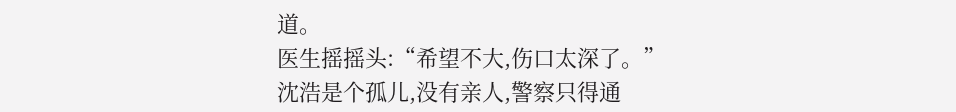道。
医生摇摇头:“希望不大,伤口太深了。”
沈浩是个孤儿,没有亲人,警察只得通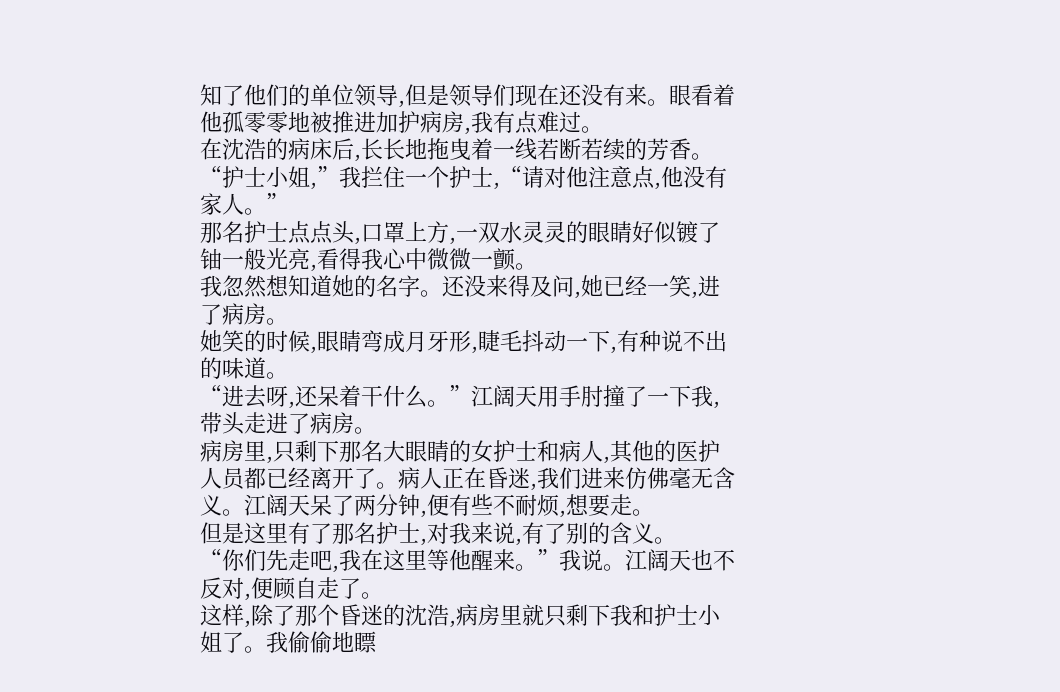知了他们的单位领导,但是领导们现在还没有来。眼看着他孤零零地被推进加护病房,我有点难过。
在沈浩的病床后,长长地拖曳着一线若断若续的芳香。
“护士小姐,”我拦住一个护士,“请对他注意点,他没有家人。”
那名护士点点头,口罩上方,一双水灵灵的眼睛好似镀了铀一般光亮,看得我心中微微一颤。
我忽然想知道她的名字。还没来得及问,她已经一笑,进了病房。
她笑的时候,眼睛弯成月牙形,睫毛抖动一下,有种说不出的味道。
“进去呀,还呆着干什么。”江阔天用手肘撞了一下我,带头走进了病房。
病房里,只剩下那名大眼睛的女护士和病人,其他的医护人员都已经离开了。病人正在昏迷,我们进来仿佛毫无含义。江阔天呆了两分钟,便有些不耐烦,想要走。
但是这里有了那名护士,对我来说,有了别的含义。
“你们先走吧,我在这里等他醒来。”我说。江阔天也不反对,便顾自走了。
这样,除了那个昏迷的沈浩,病房里就只剩下我和护士小姐了。我偷偷地瞟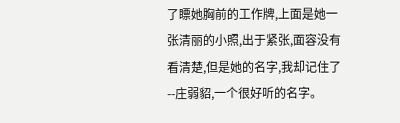了瞟她胸前的工作牌,上面是她一张清丽的小照,出于紧张,面容没有看清楚,但是她的名字,我却记住了--庄弱貂,一个很好听的名字。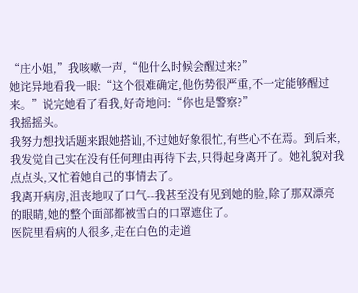“庄小姐,”我咳嗽一声,“他什么时候会醒过来?”
她诧异地看我一眼:“这个很难确定,他伤势很严重,不一定能够醒过来。”说完她看了看我,好奇地问:“你也是警察?”
我摇摇头。
我努力想找话题来跟她搭讪,不过她好象很忙,有些心不在焉。到后来,我发觉自己实在没有任何理由再待下去,只得起身离开了。她礼貌对我点点头,又忙着她自己的事情去了。
我离开病房,沮丧地叹了口气--我甚至没有见到她的脸,除了那双漂亮的眼睛,她的整个面部都被雪白的口罩遮住了。
医院里看病的人很多,走在白色的走道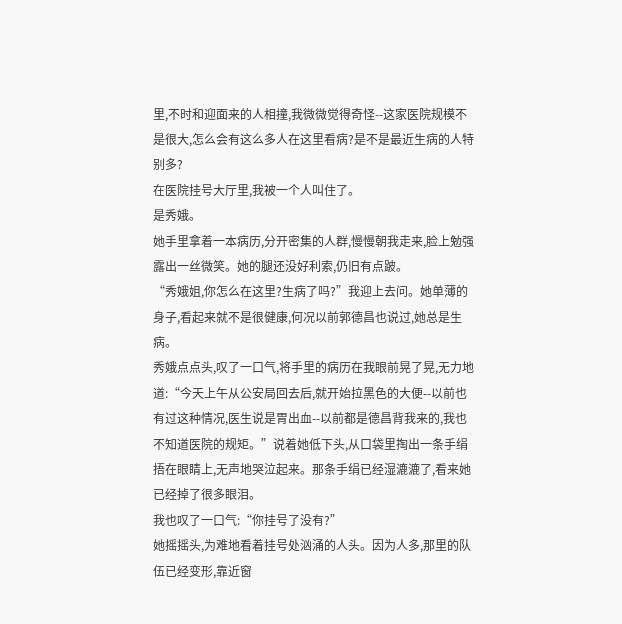里,不时和迎面来的人相撞,我微微觉得奇怪--这家医院规模不是很大,怎么会有这么多人在这里看病?是不是最近生病的人特别多?
在医院挂号大厅里,我被一个人叫住了。
是秀娥。
她手里拿着一本病历,分开密集的人群,慢慢朝我走来,脸上勉强露出一丝微笑。她的腿还没好利索,仍旧有点跛。
“秀娥姐,你怎么在这里?生病了吗?”我迎上去问。她单薄的身子,看起来就不是很健康,何况以前郭德昌也说过,她总是生病。
秀娥点点头,叹了一口气,将手里的病历在我眼前晃了晃,无力地道:“今天上午从公安局回去后,就开始拉黑色的大便--以前也有过这种情况,医生说是胃出血--以前都是德昌背我来的,我也不知道医院的规矩。”说着她低下头,从口袋里掏出一条手绢捂在眼睛上,无声地哭泣起来。那条手绢已经湿漉漉了,看来她已经掉了很多眼泪。
我也叹了一口气:“你挂号了没有?”
她摇摇头,为难地看着挂号处汹涌的人头。因为人多,那里的队伍已经变形,靠近窗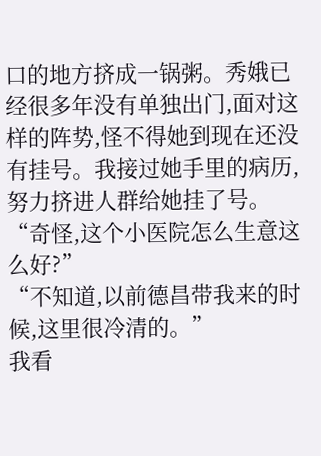口的地方挤成一锅粥。秀娥已经很多年没有单独出门,面对这样的阵势,怪不得她到现在还没有挂号。我接过她手里的病历,努力挤进人群给她挂了号。
“奇怪,这个小医院怎么生意这么好?”
“不知道,以前德昌带我来的时候,这里很冷清的。”
我看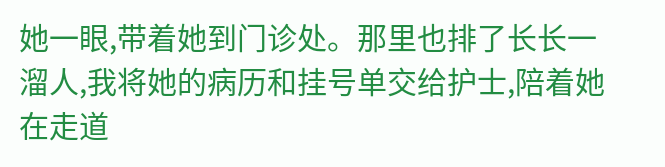她一眼,带着她到门诊处。那里也排了长长一溜人,我将她的病历和挂号单交给护士,陪着她在走道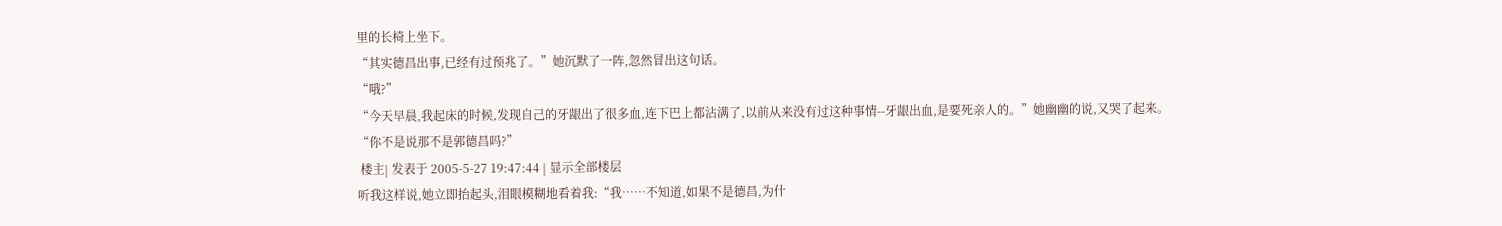里的长椅上坐下。
“其实德昌出事,已经有过预兆了。”她沉默了一阵,忽然冒出这句话。
“哦?”
“今天早晨,我起床的时候,发现自己的牙龈出了很多血,连下巴上都沾满了,以前从来没有过这种事情--牙龈出血,是要死亲人的。”她幽幽的说,又哭了起来。
“你不是说那不是郭德昌吗?”
 楼主| 发表于 2005-5-27 19:47:44 | 显示全部楼层
听我这样说,她立即抬起头,泪眼模糊地看着我:“我……不知道,如果不是德昌,为什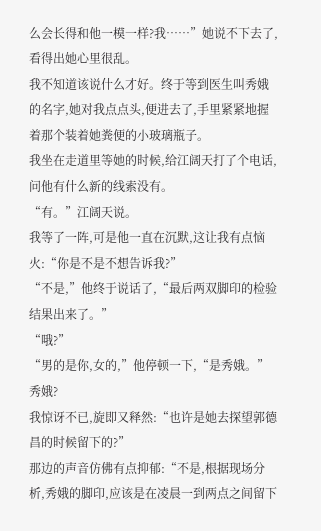么会长得和他一模一样?我……”她说不下去了,看得出她心里很乱。
我不知道该说什么才好。终于等到医生叫秀娥的名字,她对我点点头,便进去了,手里紧紧地握着那个装着她粪便的小玻璃瓶子。
我坐在走道里等她的时候,给江阔天打了个电话,问他有什么新的线索没有。
“有。”江阔天说。
我等了一阵,可是他一直在沉默,这让我有点恼火:“你是不是不想告诉我?”
“不是,”他终于说话了,“最后两双脚印的检验结果出来了。”
“哦?”
“男的是你,女的,”他停顿一下,“是秀娥。”
秀娥?
我惊讶不已,旋即又释然:“也许是她去探望郭德昌的时候留下的?”
那边的声音仿佛有点抑郁:“不是,根据现场分析,秀娥的脚印,应该是在凌晨一到两点之间留下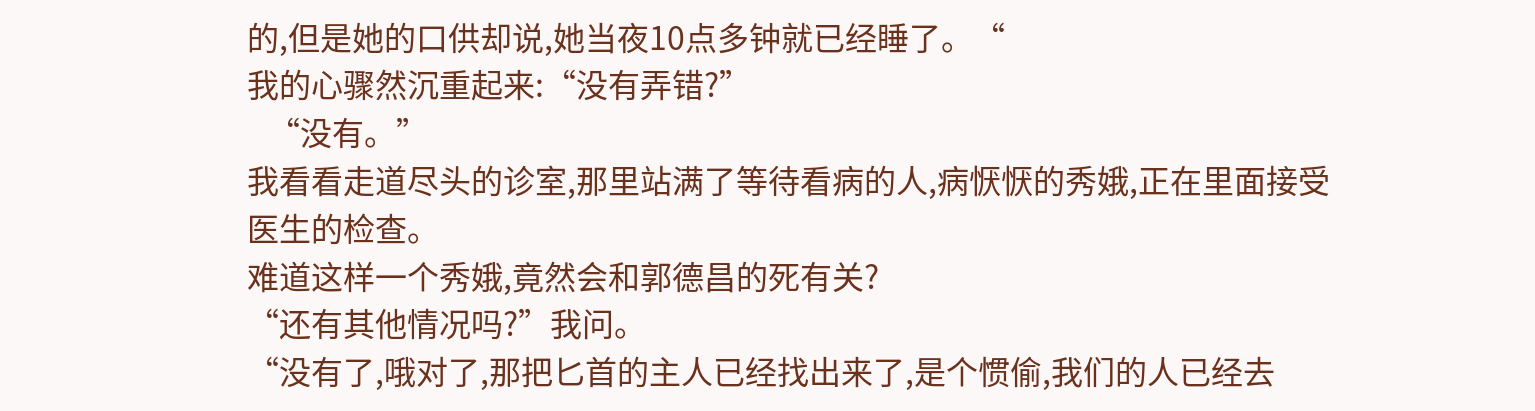的,但是她的口供却说,她当夜10点多钟就已经睡了。“
我的心骤然沉重起来:“没有弄错?”
   “没有。”
我看看走道尽头的诊室,那里站满了等待看病的人,病恹恹的秀娥,正在里面接受医生的检查。
难道这样一个秀娥,竟然会和郭德昌的死有关?
“还有其他情况吗?”我问。
“没有了,哦对了,那把匕首的主人已经找出来了,是个惯偷,我们的人已经去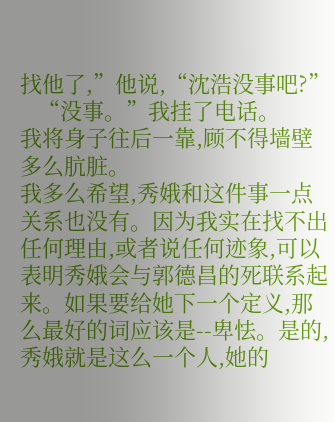找他了,”他说,“沈浩没事吧?”
   “没事。”我挂了电话。
我将身子往后一靠,顾不得墙壁多么肮脏。
我多么希望,秀娥和这件事一点关系也没有。因为我实在找不出任何理由,或者说任何迹象,可以表明秀娥会与郭德昌的死联系起来。如果要给她下一个定义,那么最好的词应该是--卑怯。是的,秀娥就是这么一个人,她的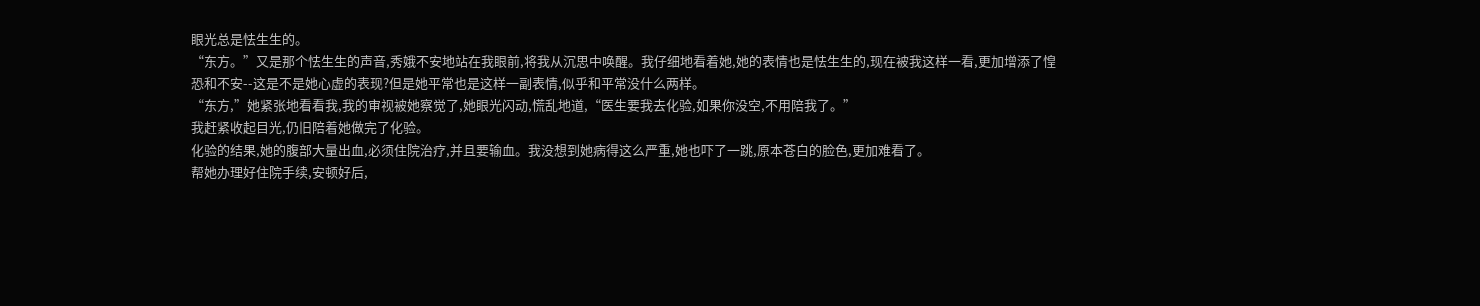眼光总是怯生生的。
“东方。”又是那个怯生生的声音,秀娥不安地站在我眼前,将我从沉思中唤醒。我仔细地看着她,她的表情也是怯生生的,现在被我这样一看,更加增添了惶恐和不安--这是不是她心虚的表现?但是她平常也是这样一副表情,似乎和平常没什么两样。
“东方,”她紧张地看看我,我的审视被她察觉了,她眼光闪动,慌乱地道,“医生要我去化验,如果你没空,不用陪我了。”
我赶紧收起目光,仍旧陪着她做完了化验。
化验的结果,她的腹部大量出血,必须住院治疗,并且要输血。我没想到她病得这么严重,她也吓了一跳,原本苍白的脸色,更加难看了。
帮她办理好住院手续,安顿好后,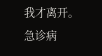我才离开。
急诊病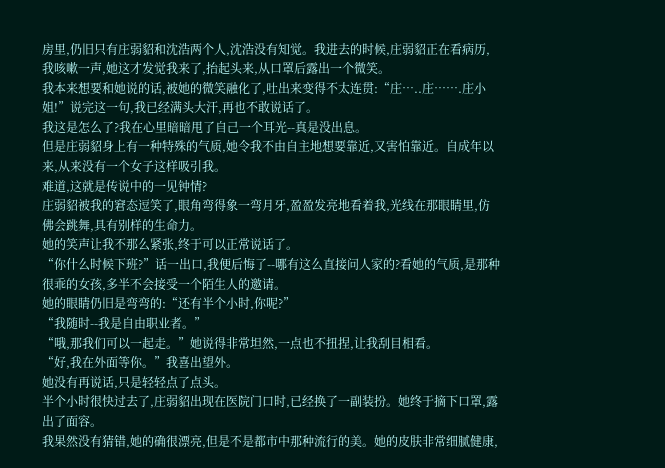房里,仍旧只有庄弱貂和沈浩两个人,沈浩没有知觉。我进去的时候,庄弱貂正在看病历,我咳嗽一声,她这才发觉我来了,抬起头来,从口罩后露出一个微笑。
我本来想要和她说的话,被她的微笑融化了,吐出来变得不太连贯:“庄…..庄…….庄小姐!”说完这一句,我已经满头大汗,再也不敢说话了。
我这是怎么了?我在心里暗暗甩了自己一个耳光--真是没出息。
但是庄弱貂身上有一种特殊的气质,她令我不由自主地想要靠近,又害怕靠近。自成年以来,从来没有一个女子这样吸引我。
难道,这就是传说中的一见钟情?
庄弱貂被我的窘态逗笑了,眼角弯得象一弯月牙,盈盈发亮地看着我,光线在那眼睛里,仿佛会跳舞,具有别样的生命力。
她的笑声让我不那么紧张,终于可以正常说话了。
“你什么时候下班?”话一出口,我便后悔了--哪有这么直接问人家的?看她的气质,是那种很乖的女孩,多半不会接受一个陌生人的邀请。
她的眼睛仍旧是弯弯的:“还有半个小时,你呢?”
“我随时--我是自由职业者。”
“哦,那我们可以一起走。”她说得非常坦然,一点也不扭捏,让我刮目相看。
“好,我在外面等你。”我喜出望外。
她没有再说话,只是轻轻点了点头。
半个小时很快过去了,庄弱貂出现在医院门口时,已经换了一副装扮。她终于摘下口罩,露出了面容。
我果然没有猜错,她的确很漂亮,但是不是都市中那种流行的美。她的皮肤非常细腻健康,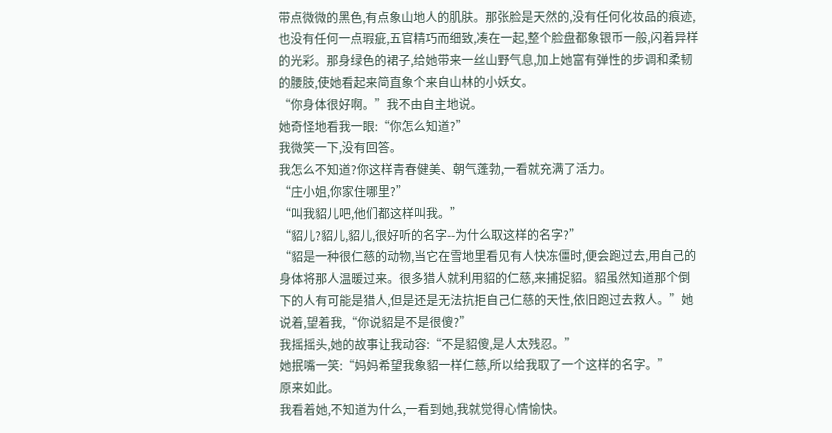带点微微的黑色,有点象山地人的肌肤。那张脸是天然的,没有任何化妆品的痕迹,也没有任何一点瑕疵,五官精巧而细致,凑在一起,整个脸盘都象银币一般,闪着异样的光彩。那身绿色的裙子,给她带来一丝山野气息,加上她富有弹性的步调和柔韧的腰肢,使她看起来简直象个来自山林的小妖女。
“你身体很好啊。”我不由自主地说。
她奇怪地看我一眼:“你怎么知道?”
我微笑一下,没有回答。
我怎么不知道?你这样青春健美、朝气蓬勃,一看就充满了活力。
“庄小姐,你家住哪里?”
“叫我貂儿吧,他们都这样叫我。”
“貂儿?貂儿,貂儿,很好听的名字--为什么取这样的名字?”
“貂是一种很仁慈的动物,当它在雪地里看见有人快冻僵时,便会跑过去,用自己的身体将那人温暖过来。很多猎人就利用貂的仁慈,来捕捉貂。貂虽然知道那个倒下的人有可能是猎人,但是还是无法抗拒自己仁慈的天性,依旧跑过去救人。”她说着,望着我,“你说貂是不是很傻?”
我摇摇头,她的故事让我动容:“不是貂傻,是人太残忍。”
她抿嘴一笑:“妈妈希望我象貂一样仁慈,所以给我取了一个这样的名字。”
原来如此。
我看着她,不知道为什么,一看到她,我就觉得心情愉快。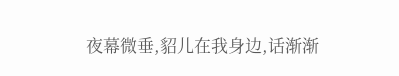夜幕微垂,貂儿在我身边,话渐渐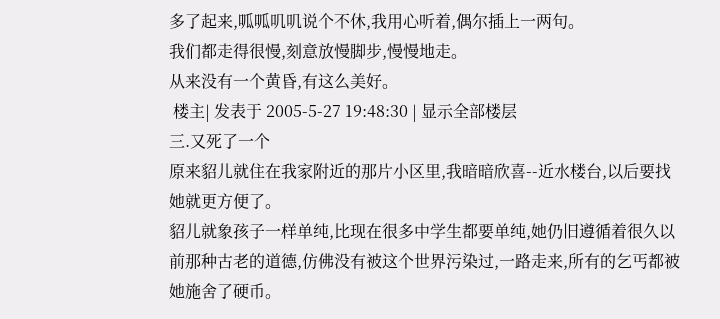多了起来,呱呱叽叽说个不休,我用心听着,偶尔插上一两句。
我们都走得很慢,刻意放慢脚步,慢慢地走。
从来没有一个黄昏,有这么美好。
 楼主| 发表于 2005-5-27 19:48:30 | 显示全部楼层
三.又死了一个
原来貂儿就住在我家附近的那片小区里,我暗暗欣喜--近水楼台,以后要找她就更方便了。
貂儿就象孩子一样单纯,比现在很多中学生都要单纯,她仍旧遵循着很久以前那种古老的道德,仿佛没有被这个世界污染过,一路走来,所有的乞丐都被她施舍了硬币。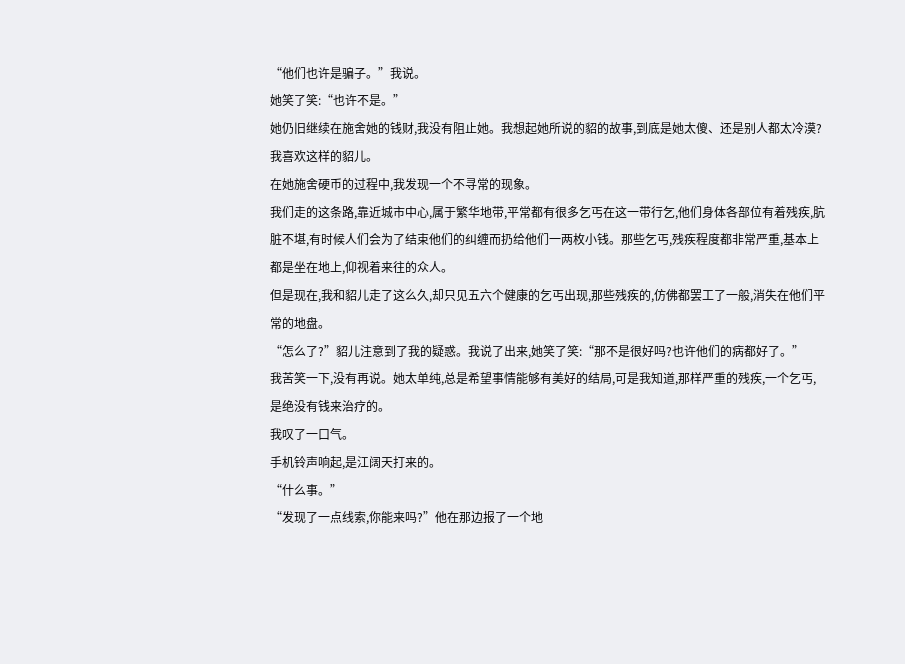“他们也许是骗子。”我说。
她笑了笑:“也许不是。”
她仍旧继续在施舍她的钱财,我没有阻止她。我想起她所说的貂的故事,到底是她太傻、还是别人都太冷漠?
我喜欢这样的貂儿。
在她施舍硬币的过程中,我发现一个不寻常的现象。
我们走的这条路,靠近城市中心,属于繁华地带,平常都有很多乞丐在这一带行乞,他们身体各部位有着残疾,肮脏不堪,有时候人们会为了结束他们的纠缠而扔给他们一两枚小钱。那些乞丐,残疾程度都非常严重,基本上都是坐在地上,仰视着来往的众人。
但是现在,我和貂儿走了这么久,却只见五六个健康的乞丐出现,那些残疾的,仿佛都罢工了一般,消失在他们平常的地盘。
“怎么了?”貂儿注意到了我的疑惑。我说了出来,她笑了笑:“那不是很好吗?也许他们的病都好了。”
我苦笑一下,没有再说。她太单纯,总是希望事情能够有美好的结局,可是我知道,那样严重的残疾,一个乞丐,是绝没有钱来治疗的。
我叹了一口气。
手机铃声响起,是江阔天打来的。
“什么事。”
“发现了一点线索,你能来吗?”他在那边报了一个地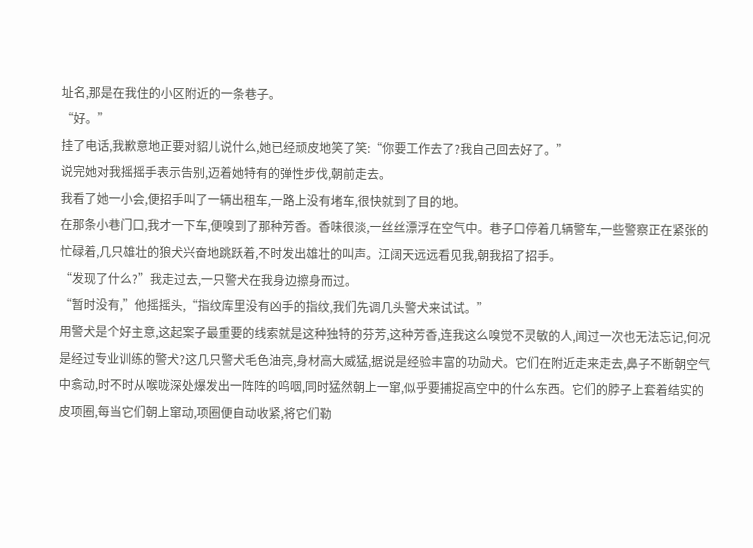址名,那是在我住的小区附近的一条巷子。
“好。”
挂了电话,我歉意地正要对貂儿说什么,她已经顽皮地笑了笑:“你要工作去了?我自己回去好了。”
说完她对我摇摇手表示告别,迈着她特有的弹性步伐,朝前走去。
我看了她一小会,便招手叫了一辆出租车,一路上没有堵车,很快就到了目的地。
在那条小巷门口,我才一下车,便嗅到了那种芳香。香味很淡,一丝丝漂浮在空气中。巷子口停着几辆警车,一些警察正在紧张的忙碌着,几只雄壮的狼犬兴奋地跳跃着,不时发出雄壮的叫声。江阔天远远看见我,朝我招了招手。
“发现了什么?”我走过去,一只警犬在我身边擦身而过。
“暂时没有,”他摇摇头,“指纹库里没有凶手的指纹,我们先调几头警犬来试试。”
用警犬是个好主意,这起案子最重要的线索就是这种独特的芬芳,这种芳香,连我这么嗅觉不灵敏的人,闻过一次也无法忘记,何况是经过专业训练的警犬?这几只警犬毛色油亮,身材高大威猛,据说是经验丰富的功勋犬。它们在附近走来走去,鼻子不断朝空气中翕动,时不时从喉咙深处爆发出一阵阵的呜咽,同时猛然朝上一窜,似乎要捕捉高空中的什么东西。它们的脖子上套着结实的皮项圈,每当它们朝上窜动,项圈便自动收紧,将它们勒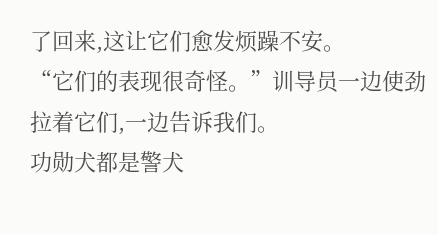了回来,这让它们愈发烦躁不安。
“它们的表现很奇怪。”训导员一边使劲拉着它们,一边告诉我们。
功勋犬都是警犬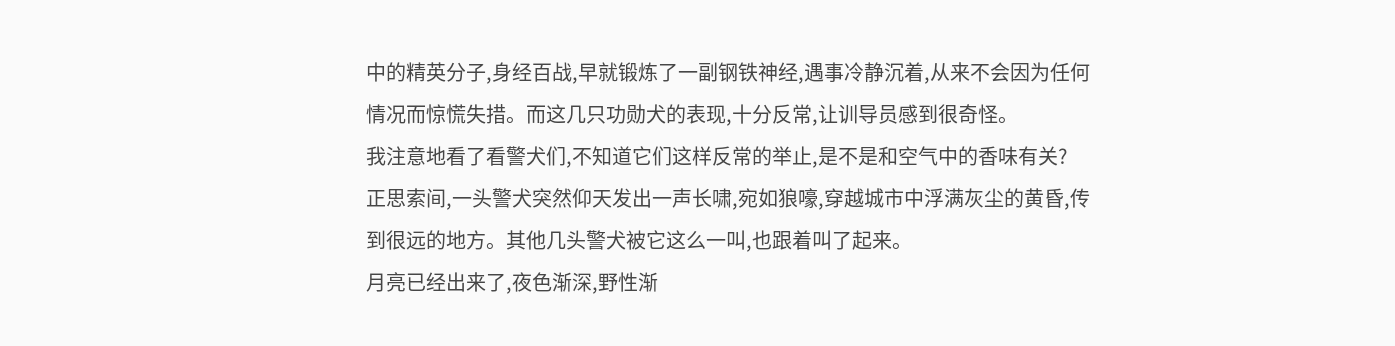中的精英分子,身经百战,早就锻炼了一副钢铁神经,遇事冷静沉着,从来不会因为任何情况而惊慌失措。而这几只功勋犬的表现,十分反常,让训导员感到很奇怪。
我注意地看了看警犬们,不知道它们这样反常的举止,是不是和空气中的香味有关?
正思索间,一头警犬突然仰天发出一声长啸,宛如狼嚎,穿越城市中浮满灰尘的黄昏,传到很远的地方。其他几头警犬被它这么一叫,也跟着叫了起来。
月亮已经出来了,夜色渐深,野性渐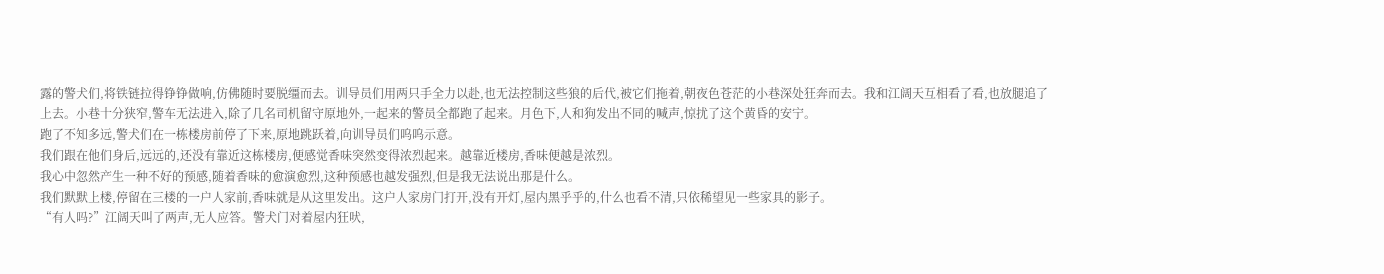露的警犬们,将铁链拉得铮铮做响,仿佛随时要脱缰而去。训导员们用两只手全力以赴,也无法控制这些狼的后代,被它们拖着,朝夜色苍茫的小巷深处狂奔而去。我和江阔天互相看了看,也放腿追了上去。小巷十分狭窄,警车无法进入,除了几名司机留守原地外,一起来的警员全都跑了起来。月色下,人和狗发出不同的喊声,惊扰了这个黄昏的安宁。
跑了不知多远,警犬们在一栋楼房前停了下来,原地跳跃着,向训导员们呜呜示意。
我们跟在他们身后,远远的,还没有靠近这栋楼房,便感觉香味突然变得浓烈起来。越靠近楼房,香味便越是浓烈。
我心中忽然产生一种不好的预感,随着香味的愈演愈烈,这种预感也越发强烈,但是我无法说出那是什么。
我们默默上楼,停留在三楼的一户人家前,香味就是从这里发出。这户人家房门打开,没有开灯,屋内黑乎乎的,什么也看不清,只依稀望见一些家具的影子。
“有人吗?”江阔天叫了两声,无人应答。警犬门对着屋内狂吠,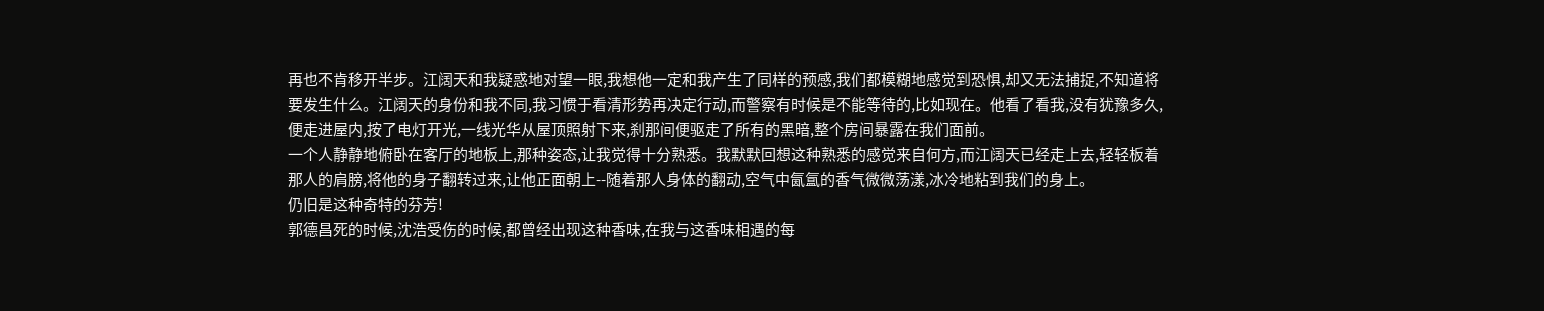再也不肯移开半步。江阔天和我疑惑地对望一眼,我想他一定和我产生了同样的预感,我们都模糊地感觉到恐惧,却又无法捕捉,不知道将要发生什么。江阔天的身份和我不同,我习惯于看清形势再决定行动,而警察有时候是不能等待的,比如现在。他看了看我,没有犹豫多久,便走进屋内,按了电灯开光,一线光华从屋顶照射下来,刹那间便驱走了所有的黑暗,整个房间暴露在我们面前。
一个人静静地俯卧在客厅的地板上,那种姿态,让我觉得十分熟悉。我默默回想这种熟悉的感觉来自何方,而江阔天已经走上去,轻轻板着那人的肩膀,将他的身子翻转过来,让他正面朝上--随着那人身体的翻动,空气中氤氲的香气微微荡漾,冰冷地粘到我们的身上。
仍旧是这种奇特的芬芳!
郭德昌死的时候,沈浩受伤的时候,都曾经出现这种香味,在我与这香味相遇的每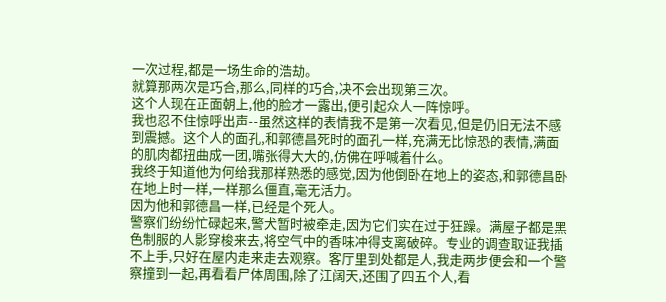一次过程,都是一场生命的浩劫。
就算那两次是巧合,那么,同样的巧合,决不会出现第三次。
这个人现在正面朝上,他的脸才一露出,便引起众人一阵惊呼。
我也忍不住惊呼出声--虽然这样的表情我不是第一次看见,但是仍旧无法不感到震撼。这个人的面孔,和郭德昌死时的面孔一样,充满无比惊恐的表情,满面的肌肉都扭曲成一团,嘴张得大大的,仿佛在呼喊着什么。
我终于知道他为何给我那样熟悉的感觉,因为他倒卧在地上的姿态,和郭德昌卧在地上时一样,一样那么僵直,毫无活力。
因为他和郭德昌一样,已经是个死人。
警察们纷纷忙碌起来,警犬暂时被牵走,因为它们实在过于狂躁。满屋子都是黑色制服的人影穿梭来去,将空气中的香味冲得支离破碎。专业的调查取证我插不上手,只好在屋内走来走去观察。客厅里到处都是人,我走两步便会和一个警察撞到一起,再看看尸体周围,除了江阔天,还围了四五个人,看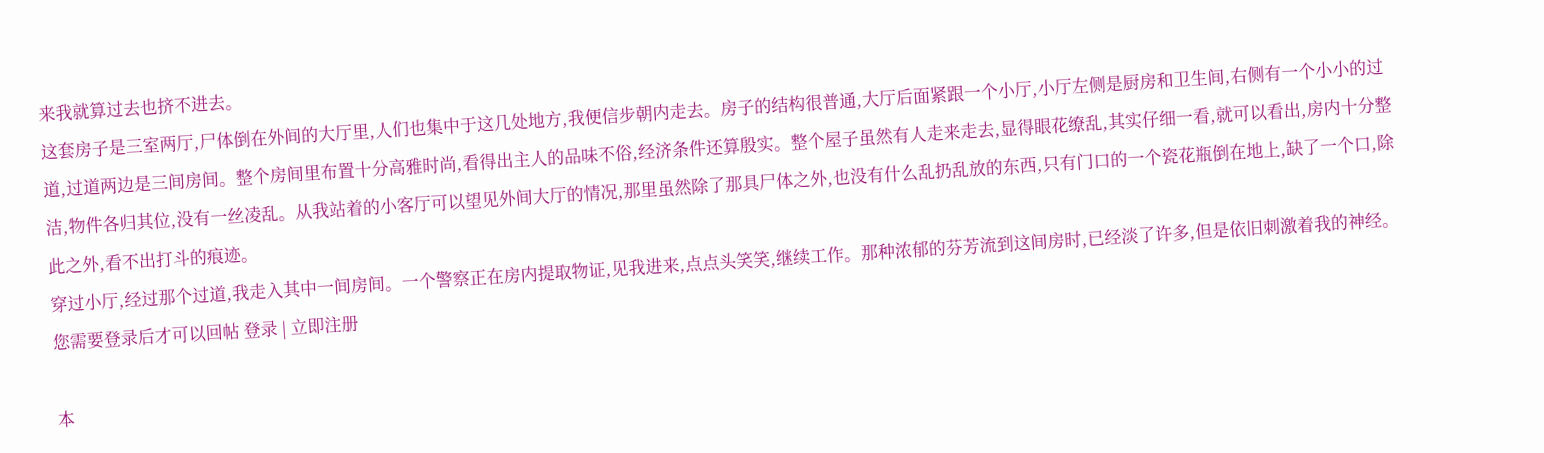来我就算过去也挤不进去。
这套房子是三室两厅,尸体倒在外间的大厅里,人们也集中于这几处地方,我便信步朝内走去。房子的结构很普通,大厅后面紧跟一个小厅,小厅左侧是厨房和卫生间,右侧有一个小小的过道,过道两边是三间房间。整个房间里布置十分高雅时尚,看得出主人的品味不俗,经济条件还算殷实。整个屋子虽然有人走来走去,显得眼花缭乱,其实仔细一看,就可以看出,房内十分整洁,物件各归其位,没有一丝凌乱。从我站着的小客厅可以望见外间大厅的情况,那里虽然除了那具尸体之外,也没有什么乱扔乱放的东西,只有门口的一个瓷花瓶倒在地上,缺了一个口,除此之外,看不出打斗的痕迹。
穿过小厅,经过那个过道,我走入其中一间房间。一个警察正在房内提取物证,见我进来,点点头笑笑,继续工作。那种浓郁的芬芳流到这间房时,已经淡了许多,但是依旧刺激着我的神经。
您需要登录后才可以回帖 登录 | 立即注册

本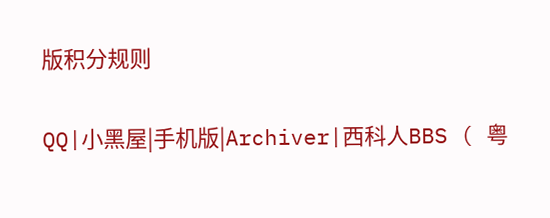版积分规则

QQ|小黑屋|手机版|Archiver|西科人BBS ( 粤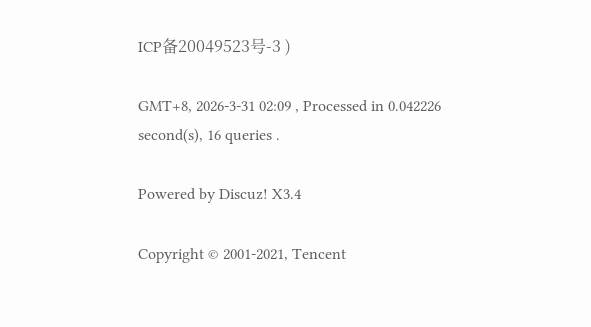ICP备20049523号-3 )

GMT+8, 2026-3-31 02:09 , Processed in 0.042226 second(s), 16 queries .

Powered by Discuz! X3.4

Copyright © 2001-2021, Tencent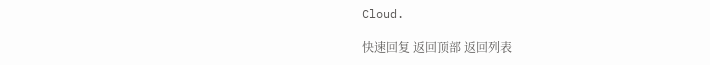Cloud.

快速回复 返回顶部 返回列表